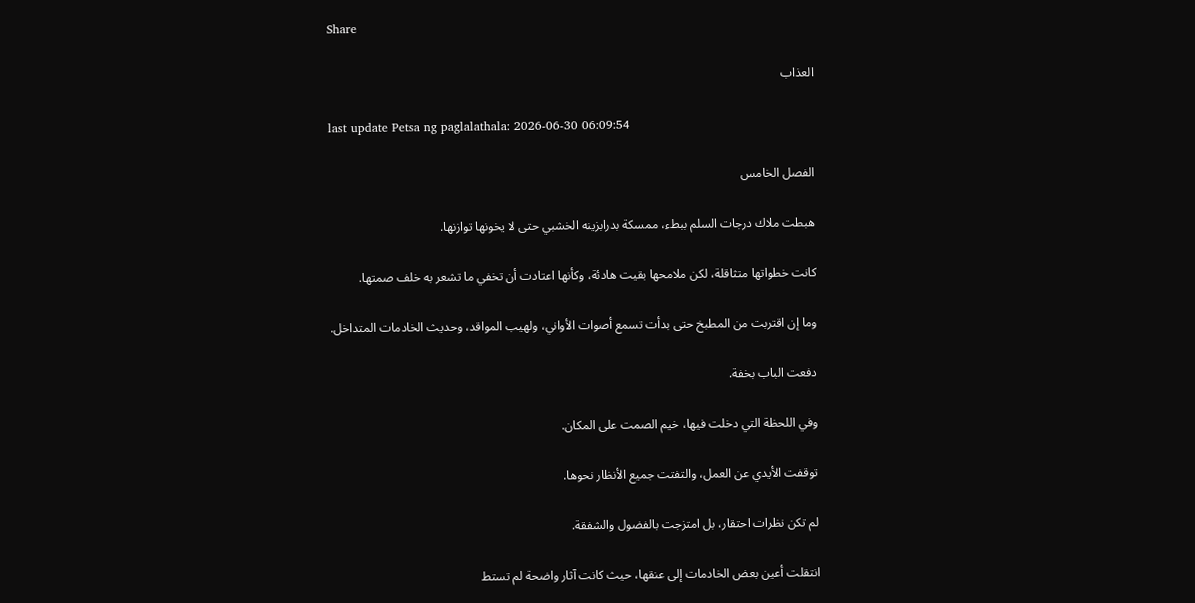Share

العذاب

last update Petsa ng paglalathala: 2026-06-30 06:09:54

الفصل الخامس

هبطت ملاك درجات السلم ببطء، ممسكة بدرابزينه الخشبي حتى لا يخونها توازنها.

كانت خطواتها متثاقلة، لكن ملامحها بقيت هادئة، وكأنها اعتادت أن تخفي ما تشعر به خلف صمتها.

وما إن اقتربت من المطبخ حتى بدأت تسمع أصوات الأواني، ولهيب المواقد، وحديث الخادمات المتداخل.

دفعت الباب بخفة.

وفي اللحظة التي دخلت فيها، خيم الصمت على المكان.

توقفت الأيدي عن العمل، والتفتت جميع الأنظار نحوها.

لم تكن نظرات احتقار، بل امتزجت بالفضول والشفقة.

انتقلت أعين بعض الخادمات إلى عنقها، حيث كانت آثار واضحة لم تستط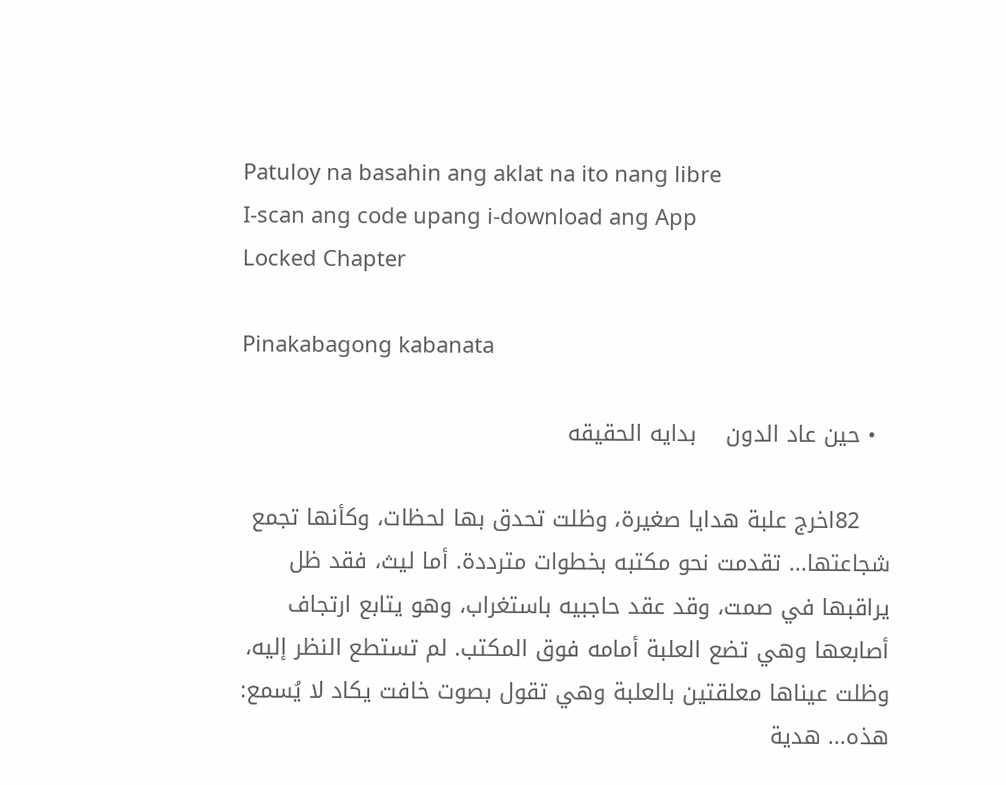Patuloy na basahin ang aklat na ito nang libre
I-scan ang code upang i-download ang App
Locked Chapter

Pinakabagong kabanata

  • حين عاد الدون    بدايه الحقيقه

    82اخرج علبة هدايا صغيرة، وظلت تحدق بها لحظات، وكأنها تجمع شجاعتها... تقدمت نحو مكتبه بخطوات مترددة. أما ليث، فقد ظل يراقبها في صمت، وقد عقد حاجبيه باستغراب، وهو يتابع ارتجاف أصابعها وهي تضع العلبة أمامه فوق المكتب. لم تستطع النظر إليه، وظلت عيناها معلقتين بالعلبة وهي تقول بصوت خافت يكاد لا يُسمع: هذه... هدية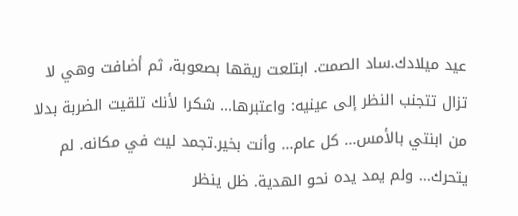عيد ميلادك.ساد الصمت. ابتلعت ريقها بصعوبة، ثم أضافت وهي لا تزال تتجنب النظر إلى عينيه: واعتبرها... شكرا لأنك تلقيت الضربة بدلا من ابنتي بالأمس... كل عام... وأنت بخير.تجمد ليث في مكانه. لم يتحرك... ولم يمد يده نحو الهدية. ظل ينظر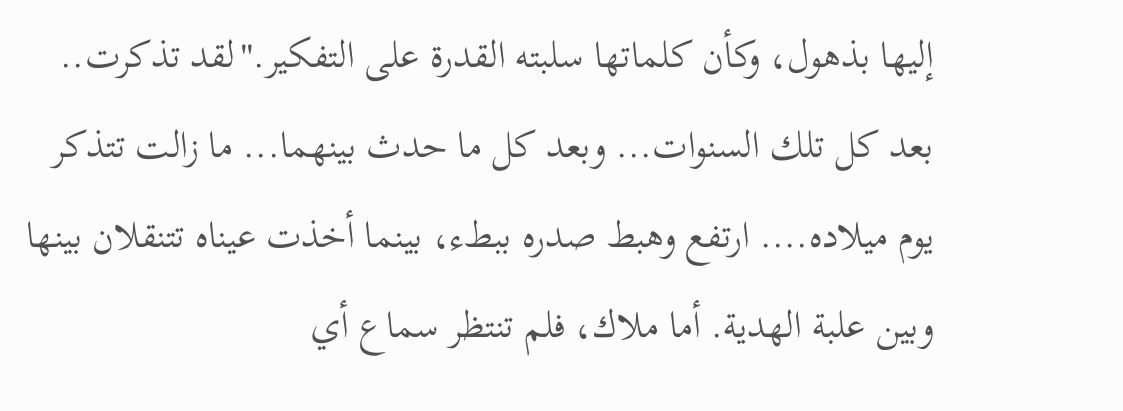إليها بذهول، وكأن كلماتها سلبته القدرة على التفكير."لقد تذكرت.. بعد كل تلك السنوات... وبعد كل ما حدث بينهما... ما زالت تتذكر يوم ميلاده.... ارتفع وهبط صدره ببطء، بينما أخذت عيناه تتنقلان بينها وبين علبة الهدية. أما ملاك، فلم تنتظر سماع أي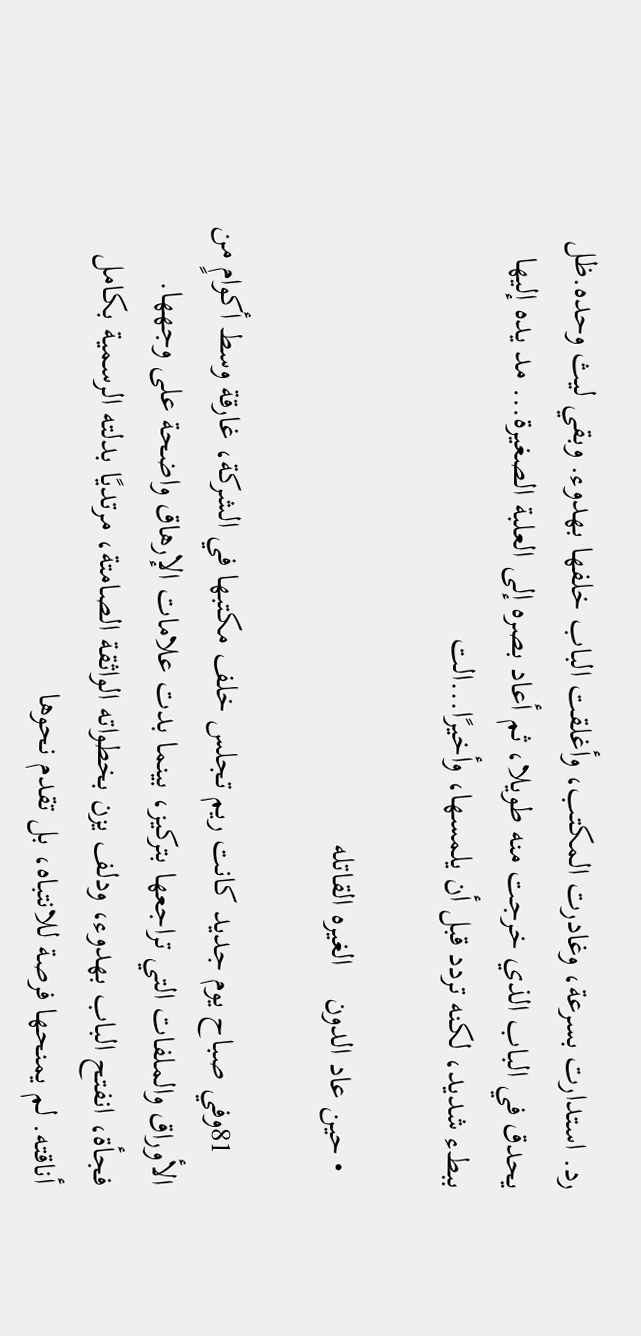رد. استدارت بسرعة، وغادرت المكتب، وأغلقت الباب خلفها بهدوء. وبقي ليث وحده.ظل يحدق في الباب الذي خرجت منه طويلا، ثم أعاد بصره إلى العلبة الصغيرة... مد يده إليها ببطء شديد، لكنه تردد قبل أن يلمسها، وأخيرًا...الت

  • حين عاد الدون    الغيره القاتله

    81وفي صباح يوم جديد كانت ريم تجلس خلف مكتبها في الشركة، غارقة وسط أكوامٍ من الأوراق والملفات التي تراجعها بتركيز، بينما بدت علامات الإرهاق واضحة على وجهها. فجأة، انفتح الباب بهدوء، ودلف يزن بخطواته الواثقة الصامتة، مرتديًا بدلته الرسمية بكامل أناقته. لم يمنحها فرصة للانتباه، بل تقدم نحوها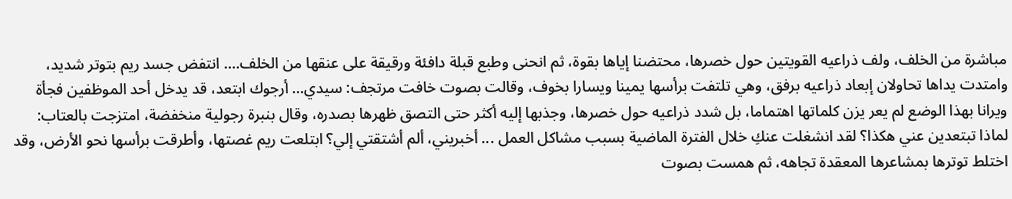مباشرة من الخلف، ولف ذراعيه القويتين حول خصرها، محتضنا إياها بقوة، ثم انحنى وطبع قبلة دافئة ورقيقة على عنقها من الخلف.... انتفض جسد ريم بتوتر شديد، وامتدت يداها تحاولان إبعاد ذراعيه برفق، وهي تلتفت برأسها يمينا ويسارا بخوف، وقالت بصوت خافت مرتجف: سيدي... أرجوك ابتعد، قد يدخل أحد الموظفين فجأة ويرانا بهذا الوضع لم يعر يزن كلماتها اهتماما، بل شدد ذراعيه حول خصرها، وجذبها إليه أكثر حتى التصق ظهرها بصدره، وقال بنبرة رجولية منخفضة، امتزجت بالعتاب: لماذا تبتعدين عني هكذا؟ لقد انشغلت عنكِ خلال الفترة الماضية بسبب مشاكل العمل ... أخبريني، ألم أشتقتي إلي؟ ابتلعت ريم غصتها، وأطرقت برأسها نحو الأرض، وقد اختلط توترها بمشاعرها المعقدة تجاهه، ثم همست بصوت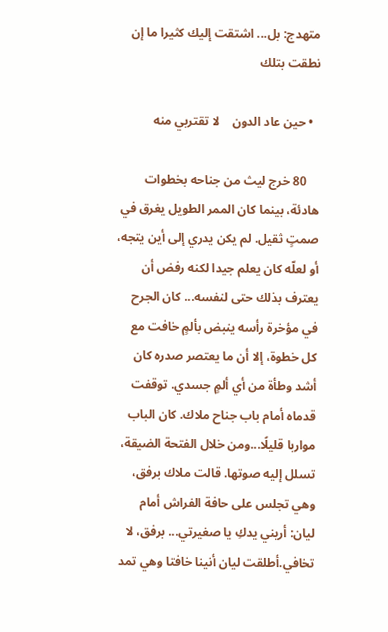متهدج: بل... اشتقت إليك كثيرا ما إن نطقت بتلك

  • حين عاد الدون    لا تقتربي منه

    80 خرج ليث من جناحه بخطوات هادئة، بينما كان الممر الطويل يغرق في صمتٍ ثقيل. لم يكن يدري إلى أين يتجه، أو لعلّه كان يعلم جيدا لكنه رفض أن يعترف بذلك حتى لنفسه... كان الجرح في مؤخرة رأسه ينبض بألمٍ خافت مع كل خطوة، إلا أن ما يعتصر صدره كان أشد وطأة من أي ألمٍ جسدي. توقفت قدماه أمام باب جناح ملاك. كان الباب مواربا قليلًا...ومن خلال الفتحة الضيقة، تسلل إليه صوتها. قالت ملاك برفق، وهي تجلس على حافة الفراش أمام ليان: أريني يدكِ يا صغيرتي... برفق، لا تخافي.أطلقت ليان أنينا خافتا وهي تمد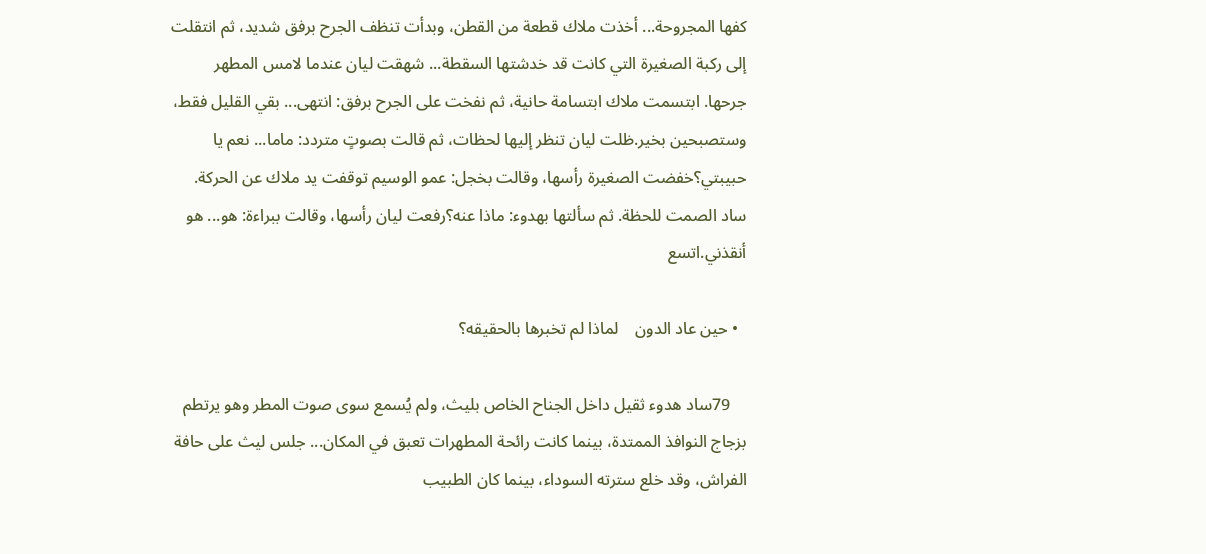كفها المجروحة... أخذت ملاك قطعة من القطن، وبدأت تنظف الجرح برفق شديد، ثم انتقلت إلى ركبة الصغيرة التي كانت قد خدشتها السقطة... شهقت ليان عندما لامس المطهر جرحها. ابتسمت ملاك ابتسامة حانية، ثم نفخت على الجرح برفق: انتهى... بقي القليل فقط، وستصبحين بخير.ظلت ليان تنظر إليها لحظات، ثم قالت بصوتٍ متردد: ماما... نعم يا حبيبتي؟خفضت الصغيرة رأسها، وقالت بخجل: عمو الوسيم توقفت يد ملاك عن الحركة. ساد الصمت للحظة. ثم سألتها بهدوء: ماذا عنه؟رفعت ليان رأسها، وقالت ببراءة: هو... هو أنقذني.اتسع

  • حين عاد الدون    لماذا لم تخبرها بالحقيقه؟

    79ساد هدوء ثقيل داخل الجناح الخاص بليث، ولم يُسمع سوى صوت المطر وهو يرتطم بزجاج النوافذ الممتدة، بينما كانت رائحة المطهرات تعبق في المكان... جلس ليث على حافة الفراش، وقد خلع سترته السوداء، بينما كان الطبيب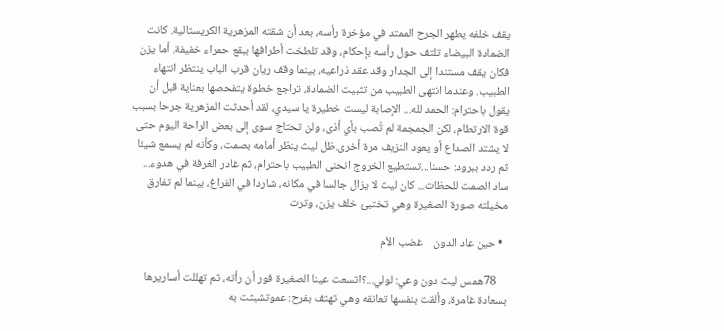يقف خلفه يطهر الجرح الممتد في مؤخرة رأسه، بعد أن شقته المزهرية الكريستالية. كانت الضمادة البيضاء تلتف حول رأسه بإحكام، وقد تلطخت أطرافها ببقع حمراء خفيفة. أما يزن فكان يقف مستندا إلى الجدار وقد عقد ذراعيه، بينما وقف ريان قرب الباب ينتظر انتهاء الطبيب. وعندما انتهى الطبيب من تثبيت الضمادة، تراجع خطوة يتفحصها بعناية قبل أن يقول باحترام: الحمد لله... الإصابة ليست خطيرة يا سيدي، لقد أحدثت المزهرية جرحا بسبب قوة الارتطام، لكن الجمجمة لم تُصب بأي أذى، ولن تحتاج سوى إلى بعض الراحة اليوم حتى لا يشتد الصداع أو يعود النزيف مرة أخرى.ظل ليث ينظر أمامه بصمت، وكأنه لم يسمع شيئا ثم ردد ببرود: حسنا...تستطيع الخروج انحنى الطبيب باحترام، ثم غادر الغرفة في هدوء... ساد الصمت للحظات... كان ليث لا يزال جالسا في مكانه، شاردا في الفراغ، بينما لم تفارق مخيلته صورة الصغيرة وهي تختبئ خلف يزن، وترت

  • حين عاد الدون    غضب الأم

    78همس ليث دون وعي: لولي...؟اتسعت عينا الصغيرة فور أن رأته، ثم تهللت أساريرها بسعادة غامرة، وألقت بنفسها تعانقه وهي تهتف بفرح: عموتشبثت به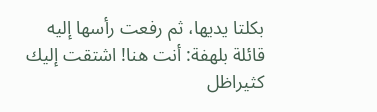بكلتا يديها، ثم رفعت رأسها إليه قائلة بلهفة: أنت هنا! اشتقت إليك كثيراظل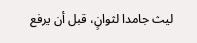ليث جامدا لثوانٍ، قبل أن يرفع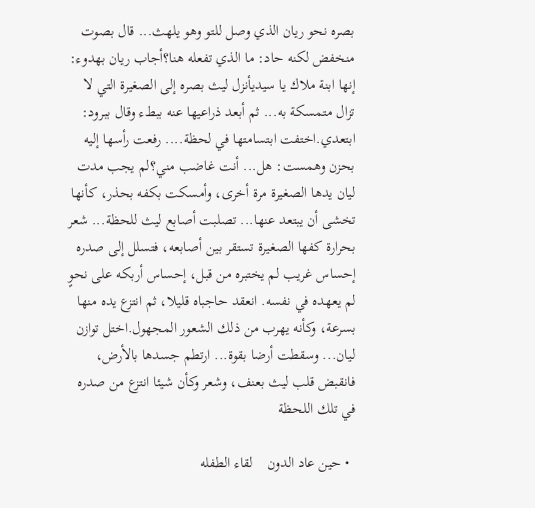بصره نحو ريان الذي وصل للتو وهو يلهث... قال بصوت منخفض لكنه حاد: ما الذي تفعله هنا؟أجاب ريان بهدوء: إنها ابنة ملاك يا سيديأنزل ليث بصره إلى الصغيرة التي لا تزال متمسكة به... ثم أبعد ذراعيها عنه ببطء وقال ببرود: ابتعدي.اختفت ابتسامتها في لحظة.... رفعت رأسها إليه بحزن وهمست: هل... أنت غاضب مني؟لم يجب مدت ليان يدها الصغيرة مرة أخرى، وأمسكت بكفه بحذر، كأنها تخشى أن يبتعد عنها... تصلبت أصابع ليث للحظة... شعر بحرارة كفها الصغيرة تستقر بين أصابعه، فتسلل إلى صدره إحساس غريب لم يختبره من قبل، إحساس أربكه على نحوٍ لم يعهده في نفسه. انعقد حاجباه قليلا، ثم انتزع يده منها بسرعة، وكأنه يهرب من ذلك الشعور المجهول.اختل توازن ليان... وسقطت أرضا بقوة... ارتطم جسدها بالأرض، فانقبض قلب ليث بعنف، وشعر وكأن شيئا انتزع من صدره في تلك اللحظة

  • حين عاد الدون    لقاء الطفله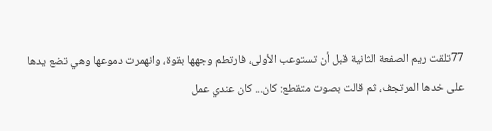77تلقت ريم الصفعة الثانية قبل أن تستوعب الأولى، فارتطم وجهها بقوة، وانهمرت دموعها وهي تضع يدها على خدها المرتجف، ثم قالت بصوت متقطع: كان... كان عندي عمل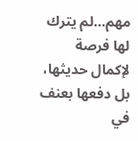مهم...لم يترك لها فرصة لإكمال حديثها، بل دفعها بعنف في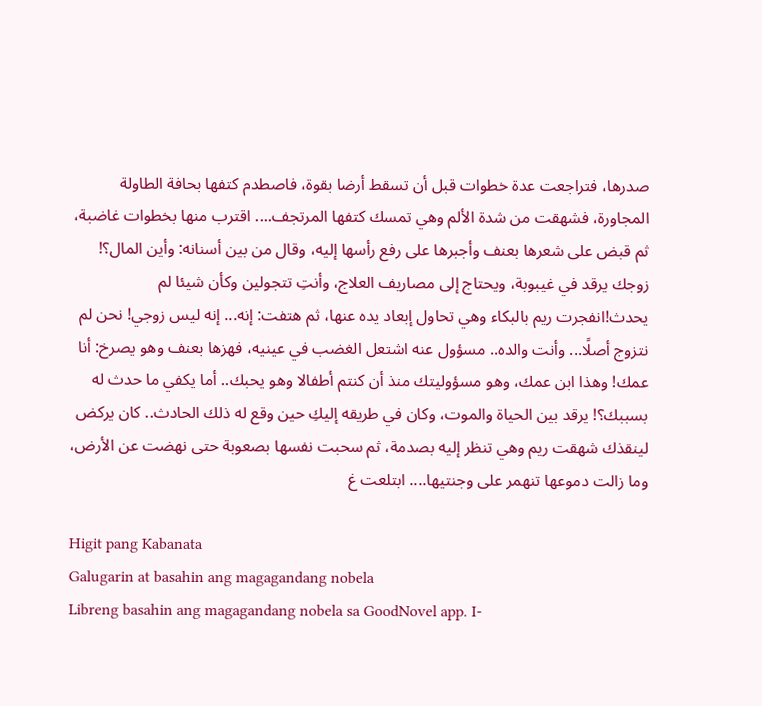صدرها، فتراجعت عدة خطوات قبل أن تسقط أرضا بقوة، فاصطدم كتفها بحافة الطاولة المجاورة، فشهقت من شدة الألم وهي تمسك كتفها المرتجف.... اقترب منها بخطوات غاضبة، ثم قبض على شعرها بعنف وأجبرها على رفع رأسها إليه، وقال من بين أسنانه: وأين المال؟! زوجك يرقد في غيبوبة، ويحتاج إلى مصاريف العلاج، وأنتِ تتجولين وكأن شيئا لم يحدث!انفجرت ريم بالبكاء وهي تحاول إبعاد يده عنها، ثم هتفت: إنه... إنه ليس زوجي! نحن لم نتزوج أصلًا... وأنت والده.. مسؤول عنه اشتعل الغضب في عينيه، فهزها بعنف وهو يصرخ: أنا عمك! وهذا ابن عمك، وهو مسؤوليتك منذ أن كنتم أطفالا وهو يحبك.. أما يكفي ما حدث له بسببك؟! يرقد بين الحياة والموت، وكان في طريقه إليكِ حين وقع له ذلك الحادث.. كان يركض لينقذك شهقت ريم وهي تنظر إليه بصدمة، ثم سحبت نفسها بصعوبة حتى نهضت عن الأرض، وما زالت دموعها تنهمر على وجنتيها.... ابتلعت غ

Higit pang Kabanata
Galugarin at basahin ang magagandang nobela
Libreng basahin ang magagandang nobela sa GoodNovel app. I-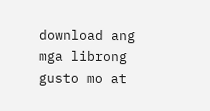download ang mga librong gusto mo at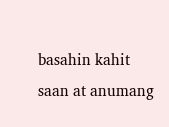basahin kahit saan at anumang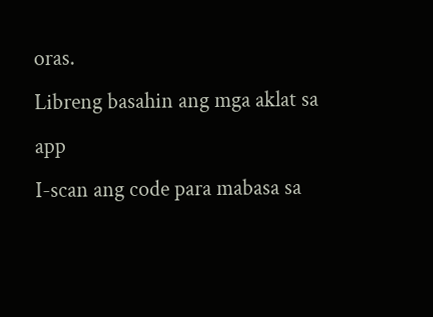oras.
Libreng basahin ang mga aklat sa app
I-scan ang code para mabasa sa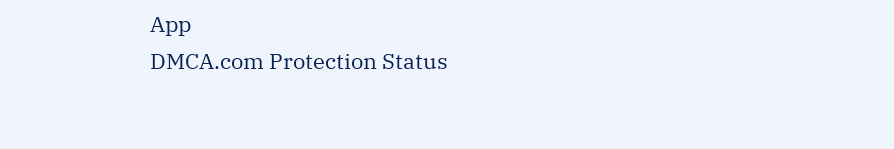App
DMCA.com Protection Status